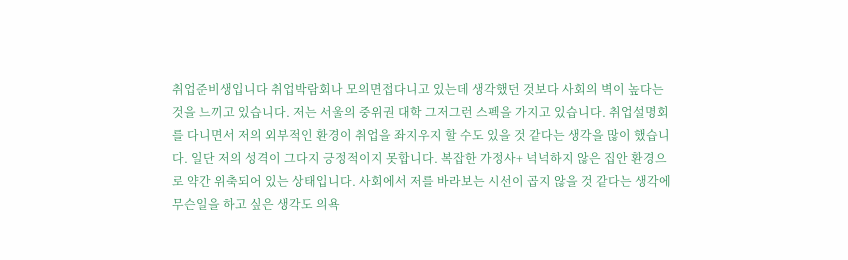취업준비생입니다 취업박람회나 모의면접다니고 있는데 생각했던 것보다 사회의 벽이 높다는 것을 느끼고 있습니다. 저는 서울의 중위권 대학 그저그런 스펙을 가지고 있습니다. 취업설명회를 다니면서 저의 외부적인 환경이 취업을 좌지우지 할 수도 있을 것 같다는 생각을 많이 했습니다. 일단 저의 성격이 그다지 긍정적이지 못합니다. 복잡한 가정사+ 넉넉하지 않은 집안 환경으로 약간 위축되어 있는 상태입니다. 사회에서 저를 바라보는 시선이 곱지 않을 것 같다는 생각에 무슨일을 하고 싶은 생각도 의욕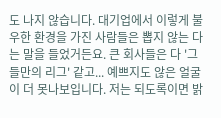도 나지 않습니다. 대기업에서 이렇게 불우한 환경을 가진 사람들은 뽑지 않는 다는 말을 들었거든요. 큰 회사들은 다 '그들만의 리그' 같고... 예쁘지도 않은 얼굴이 더 못나보입니다. 저는 되도록이면 밝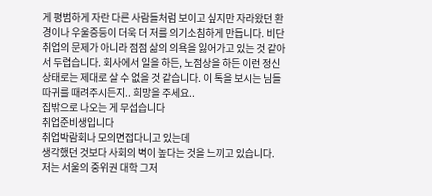게 평범하게 자란 다른 사람들처럼 보이고 싶지만 자라왔던 환경이나 우울증등이 더욱 더 저를 의기소침하게 만듭니다. 비단 취업의 문제가 아니라 점점 삶의 의욕을 잃어가고 있는 것 같아서 두렵습니다. 회사에서 일을 하든, 노점상을 하든 이런 정신상태로는 제대로 살 수 없을 것 같습니다. 이 톡을 보시는 님들 따귀를 때려주시든지.. 희망을 주세요..
집밖으로 나오는 게 무섭습니다
취업준비생입니다
취업박람회나 모의면접다니고 있는데
생각했던 것보다 사회의 벽이 높다는 것을 느끼고 있습니다.
저는 서울의 중위권 대학 그저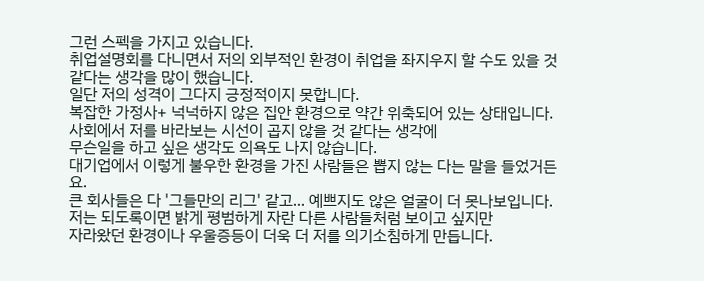그런 스펙을 가지고 있습니다.
취업설명회를 다니면서 저의 외부적인 환경이 취업을 좌지우지 할 수도 있을 것 같다는 생각을 많이 했습니다.
일단 저의 성격이 그다지 긍정적이지 못합니다.
복잡한 가정사+ 넉넉하지 않은 집안 환경으로 약간 위축되어 있는 상태입니다.
사회에서 저를 바라보는 시선이 곱지 않을 것 같다는 생각에
무슨일을 하고 싶은 생각도 의욕도 나지 않습니다.
대기업에서 이렇게 불우한 환경을 가진 사람들은 뽑지 않는 다는 말을 들었거든요.
큰 회사들은 다 '그들만의 리그' 같고... 예쁘지도 않은 얼굴이 더 못나보입니다.
저는 되도록이면 밝게 평범하게 자란 다른 사람들처럼 보이고 싶지만
자라왔던 환경이나 우울증등이 더욱 더 저를 의기소침하게 만듭니다.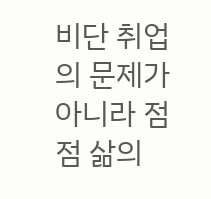비단 취업의 문제가 아니라 점점 삶의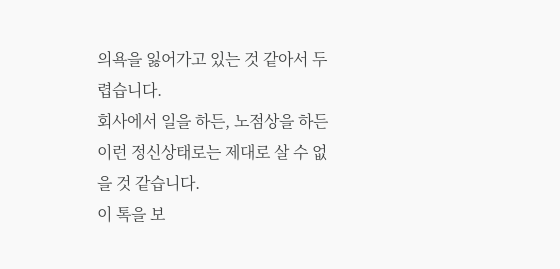의욕을 잃어가고 있는 것 같아서 두렵습니다.
회사에서 일을 하든, 노점상을 하든 이런 정신상태로는 제대로 살 수 없을 것 같습니다.
이 톡을 보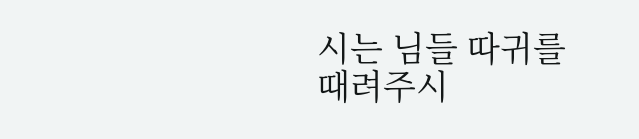시는 님들 따귀를 때려주시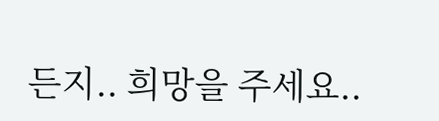든지.. 희망을 주세요..